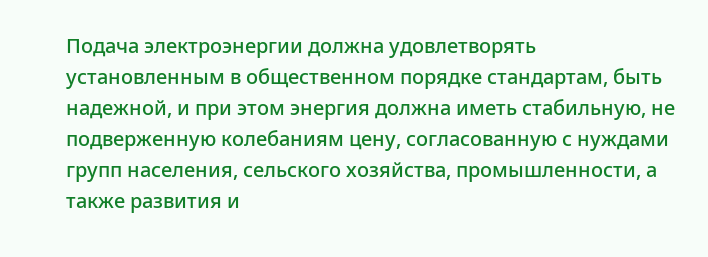Подача электроэнергии должна удовлетворять установленным в общественном порядке стандартам, быть надежной, и при этом энергия должна иметь стабильную, не подверженную колебаниям цену, согласованную с нуждами групп населения, сельского хозяйства, промышленности, а также развития и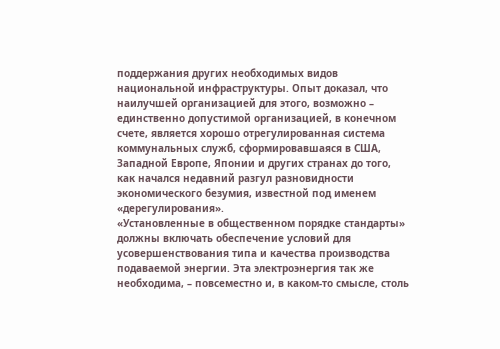поддержания других необходимых видов национальной инфраструктуры. Опыт доказал, что наилучшей организацией для этого, возможно – единственно допустимой организацией, в конечном счете, является хорошо отрегулированная система коммунальных служб, сформировавшаяся в США, Западной Европе, Японии и других странах до того, как начался недавний разгул разновидности экономического безумия, известной под именем «дерегулирования».
«Установленные в общественном порядке стандарты» должны включать обеспечение условий для усовершенствования типа и качества производства подаваемой энергии. Эта электроэнергия так же необходима, – повсеместно и, в каком-то смысле, столь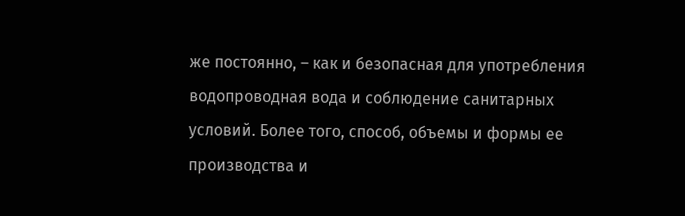же постоянно, – как и безопасная для употребления водопроводная вода и соблюдение санитарных условий. Более того, способ, объемы и формы ее производства и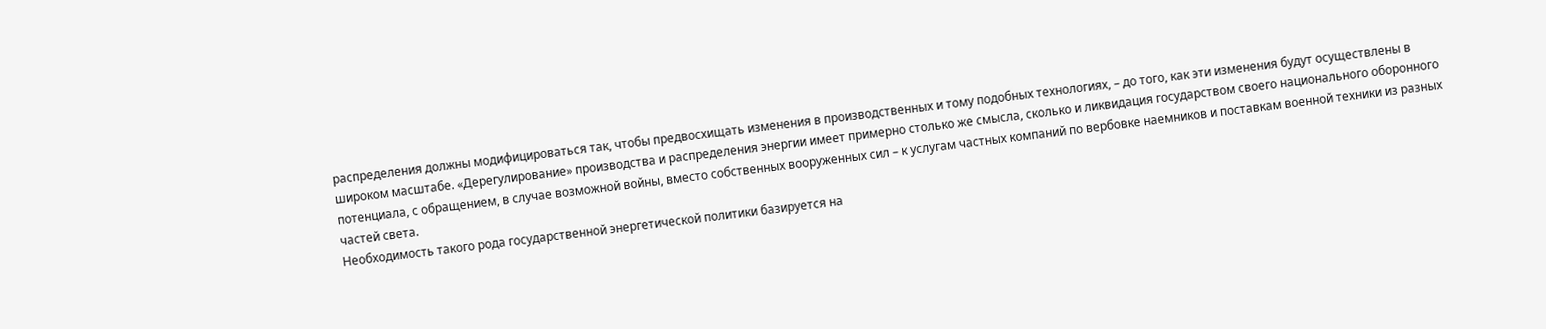распределения должны модифицироваться так, чтобы предвосхищать изменения в производственных и тому подобных технологиях, – до того, как эти изменения будут осуществлены в широком масштабе. «Дерегулирование» производства и распределения энергии имеет примерно столько же смысла, сколько и ликвидация государством своего национального оборонного потенциала, с обращением, в случае возможной войны, вместо собственных вооруженных сил – к услугам частных компаний по вербовке наемников и поставкам военной техники из разных частей света.
Необходимость такого рода государственной энергетической политики базируется на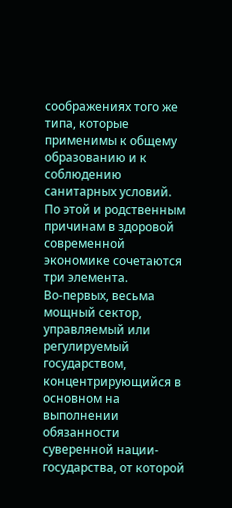соображениях того же типа, которые применимы к общему образованию и к соблюдению санитарных условий.
По этой и родственным причинам в здоровой современной экономике сочетаются три элемента.
Во-первых, весьма мощный сектор, управляемый или регулируемый государством, концентрирующийся в основном на выполнении обязанности суверенной нации-государства, от которой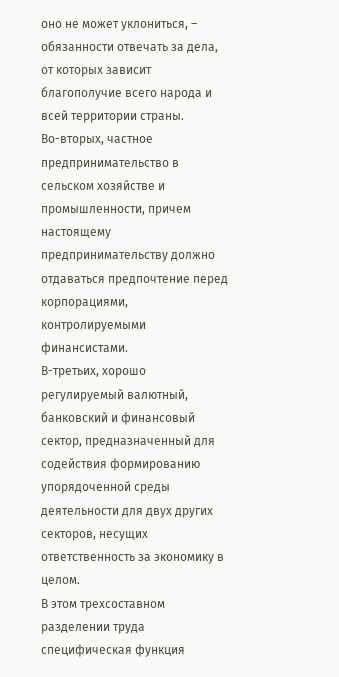оно не может уклониться, – обязанности отвечать за дела, от которых зависит благополучие всего народа и всей территории страны.
Во-вторых, частное предпринимательство в сельском хозяйстве и промышленности, причем настоящему предпринимательству должно отдаваться предпочтение перед корпорациями, контролируемыми финансистами.
В-третьих, хорошо регулируемый валютный, банковский и финансовый сектор, предназначенный для содействия формированию упорядоченной среды деятельности для двух других секторов, несущих ответственность за экономику в целом.
В этом трехсоставном разделении труда специфическая функция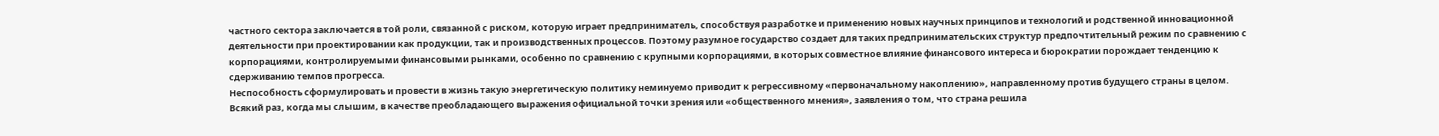частного сектора заключается в той роли, связанной с риском, которую играет предприниматель, способствуя разработке и применению новых научных принципов и технологий и родственной инновационной деятельности при проектировании как продукции, так и производственных процессов. Поэтому разумное государство создает для таких предпринимательских структур предпочтительный режим по сравнению с корпорациями, контролируемыми финансовыми рынками, особенно по сравнению с крупными корпорациями, в которых совместное влияние финансового интереса и бюрократии порождает тенденцию к сдерживанию темпов прогресса.
Неспособность сформулировать и провести в жизнь такую энергетическую политику неминуемо приводит к регрессивному «первоначальному накоплению», направленному против будущего страны в целом.
Всякий раз, когда мы слышим, в качестве преобладающего выражения официальной точки зрения или «общественного мнения», заявления о том, что страна решила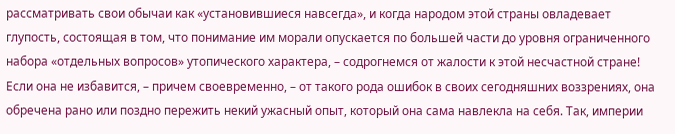рассматривать свои обычаи как «установившиеся навсегда», и когда народом этой страны овладевает глупость, состоящая в том, что понимание им морали опускается по большей части до уровня ограниченного набора «отдельных вопросов» утопического характера, – содрогнемся от жалости к этой несчастной стране! Если она не избавится, – причем своевременно, – от такого рода ошибок в своих сегодняшних воззрениях, она обречена рано или поздно пережить некий ужасный опыт, который она сама навлекла на себя. Так, империи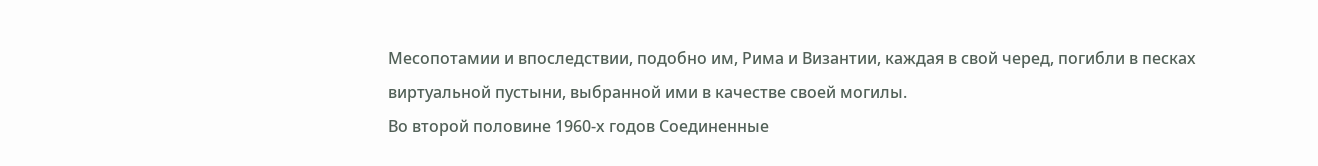Месопотамии и впоследствии, подобно им, Рима и Византии, каждая в свой черед, погибли в песках виртуальной пустыни, выбранной ими в качестве своей могилы.
Во второй половине 1960-х годов Соединенные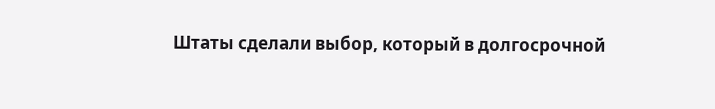Штаты сделали выбор, который в долгосрочной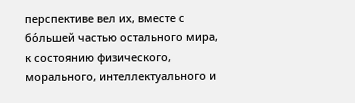перспективе вел их, вместе с бо́льшей частью остального мира, к состоянию физического, морального, интеллектуального и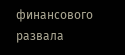финансового развала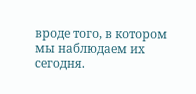вроде того, в котором мы наблюдаем их сегодня.